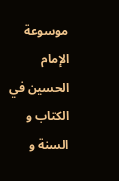موسوعة الإمام الحسين في الكتاب و السنة و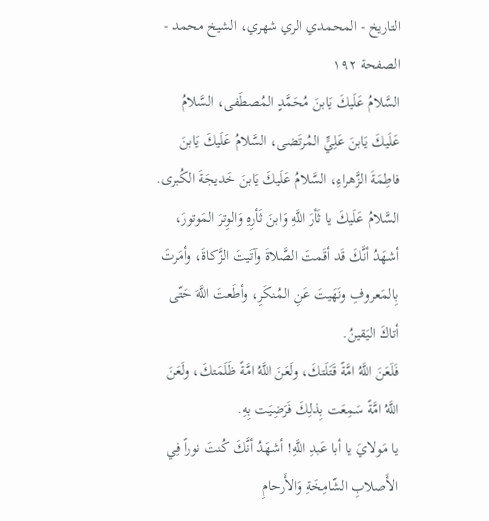التاريخ - المحمدي الري شهري، الشيخ محمد - الصفحة ١٩٢
السَّلامُ عَلَيكَ يَابنَ مُحَمَّدٍ المُصطَفى، السَّلامُ عَلَيكَ يَابنَ عَلِيٍّ المُرتَضى، السَّلامُ عَلَيكَ يَابنَ فاطِمَةَ الزَّهراءِ، السَّلامُ عَلَيكَ يَابنَ خَديجَةَ الكُبرى.
السَّلامُ عَلَيكَ يا ثَأرَ اللَّهِ وَابنَ ثَأرِهِ وَالوِترَ المَوتورَ، أشهَدُ أنَّكَ قَد أقَمتَ الصَّلاةَ وآتَيتَ الزَّكاةَ، وأمَرتَ بِالمَعروفِ ونَهَيتَ عَنِ المُنكَرِ، وأطَعتَ اللَّهَ حَتّى أتاكَ اليَقينُ.
فَلَعَنَ اللَّهُ امَّةً قَتَلَتكَ، ولَعَنَ اللَّهُ امَّةً ظَلَمَتكَ، ولَعَنَ اللَّهُ امَّةً سَمِعَت بِذلِكَ فَرَضِيَت بِهِ.
يا مَولايَ يا أبا عَبدِ اللَّهِ! أشهَدُ أنَّكَ كُنتَ نوراً فِي الأَصلابِ الشّامِخَةِ وَالأَرحامِ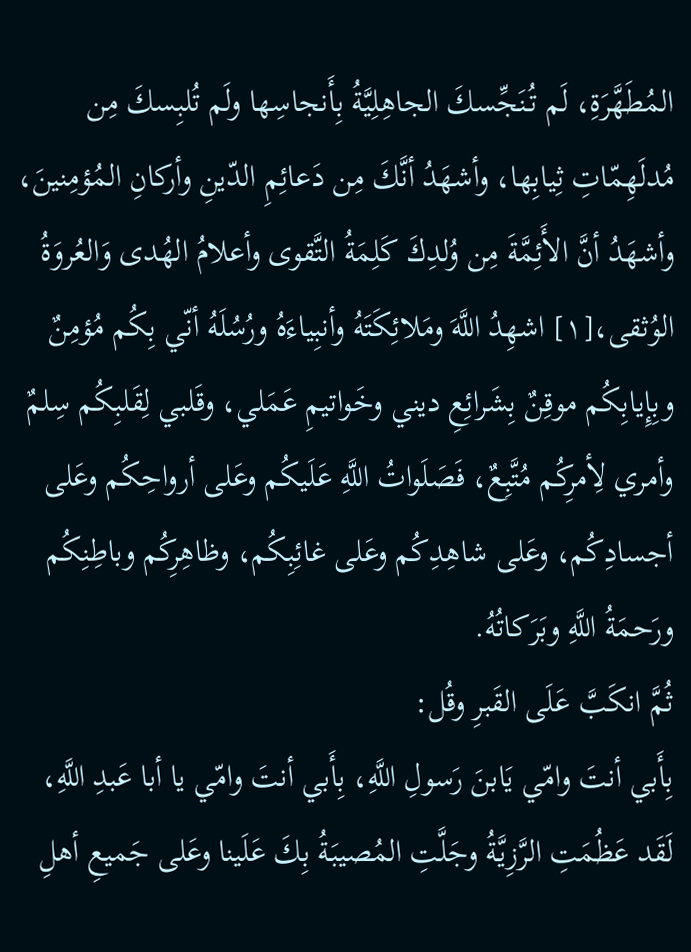المُطَهَّرَةِ، لَم تُنَجِّسكَ الجاهِلِيَّةُ بِأَنجاسِها ولَم تُلبِسكَ مِن مُدلَهِمّاتِ ثِيابِها، وأشهَدُ أنَّكَ مِن دَعائِمِ الدّينِ وأركانِ المُؤمِنينَ، وأشهَدُ أنَّ الأَئِمَّةَ مِن وُلدِكَ كَلِمَةُ التَّقوى وأعلامُ الهُدى وَالعُروَةُ الوُثقى،[١] اشهِدُ اللَّهَ ومَلائِكَتَهُ وأنبِياءَهُ ورُسُلَهُ أنّي بِكُم مُؤمِنٌ وبِإِيابِكُم موقِنٌ بِشَرائِعِ ديني وخَواتيمِ عَمَلي، وقَلبي لِقَلبِكُم سِلمٌ وأمري لِأمرِكُم مُتَّبِعٌ، فَصَلَواتُ اللَّهِ عَلَيكُم وعَلى أرواحِكُم وعَلى أجسادِكُم، وعَلى شاهِدِكُم وعَلى غائِبِكُم، وظاهِرِكُم وباطِنِكُم ورَحمَةُ اللَّهِ وبَرَكاتُهُ.
ثُمَّ انكَبَّ عَلَى القَبرِ وقُل:
بِأَبي أنتَ وامّي يَابنَ رَسولِ اللَّهِ، بِأَبي أنتَ وامّي يا أبا عَبدِ اللَّهِ، لَقَد عَظُمَتِ الرَّزِيَّةُ وجَلَّتِ المُصيبَةُ بِكَ عَلَينا وعَلى جَميعِ أهلِ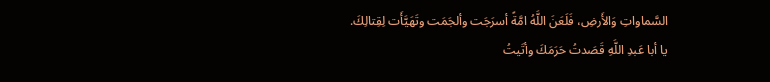السَّماواتِ وَالأَرضِ، فَلَعَنَ اللَّهُ امَّةً أسرَجَت وألجَمَت وتَهَيَّأَت لِقِتالِكَ.
يا أبا عَبدِ اللَّهِ قَصَدتُ حَرَمَكَ وأتَيتُ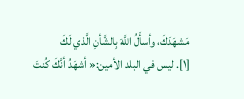مَشهَدَكَ، وأسأَلُ اللَّهَ بِالشَّأنِ الَّذي لَكَ
[١]. ليس في البلد الأمين:« أشهَدُ أنَّكَ كُنتَ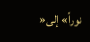نوراً» إلى«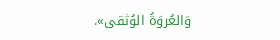وَالعُروَةُ الوُثقى».